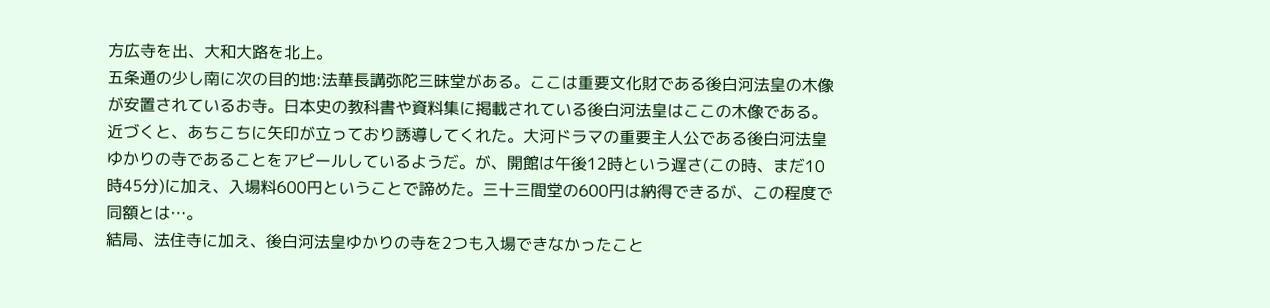方広寺を出、大和大路を北上。
五条通の少し南に次の目的地:法華長講弥陀三昧堂がある。ここは重要文化財である後白河法皇の木像が安置されているお寺。日本史の教科書や資料集に掲載されている後白河法皇はここの木像である。近づくと、あちこちに矢印が立っており誘導してくれた。大河ドラマの重要主人公である後白河法皇ゆかりの寺であることをアピールしているようだ。が、開館は午後12時という遅さ(この時、まだ10時45分)に加え、入場料600円ということで諦めた。三十三間堂の600円は納得できるが、この程度で同額とは…。
結局、法住寺に加え、後白河法皇ゆかりの寺を2つも入場できなかったこと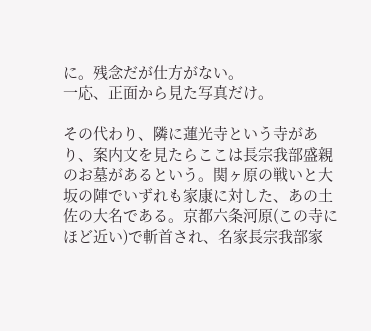に。残念だが仕方がない。
一応、正面から見た写真だけ。

その代わり、隣に蓮光寺という寺があり、案内文を見たらここは長宗我部盛親のお墓があるという。関ヶ原の戦いと大坂の陣でいずれも家康に対した、あの土佐の大名である。京都六条河原(この寺にほど近い)で斬首され、名家長宗我部家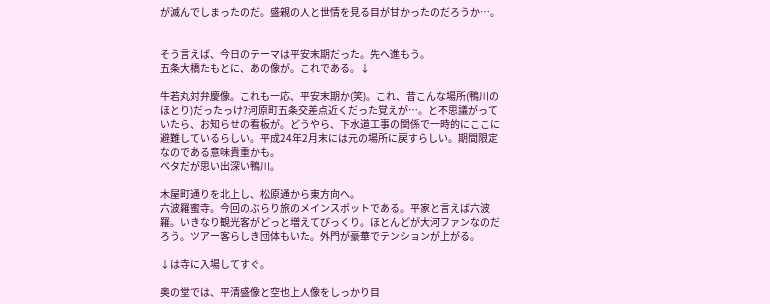が滅んでしまったのだ。盛親の人と世情を見る目が甘かったのだろうか…。


そう言えば、今日のテーマは平安末期だった。先へ進もう。
五条大橋たもとに、あの像が。これである。↓

牛若丸対弁慶像。これも一応、平安末期か(笑)。これ、昔こんな場所(鴨川のほとり)だったっけ?河原町五条交差点近くだった覚えが…。と不思議がっていたら、お知らせの看板が。どうやら、下水道工事の関係で一時的にここに避難しているらしい。平成24年2月末には元の場所に戻すらしい。期間限定なのである意味貴重かも。
ベタだが思い出深い鴨川。

木屋町通りを北上し、松原通から東方向へ。
六波羅蜜寺。今回のぶらり旅のメインスポットである。平家と言えば六波羅。いきなり観光客がどっと増えてびっくり。ほとんどが大河ファンなのだろう。ツアー客らしき団体もいた。外門が豪華でテンションが上がる。

↓は寺に入場してすぐ。

奥の堂では、平清盛像と空也上人像をしっかり目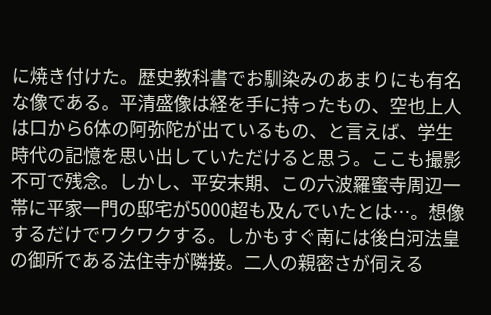に焼き付けた。歴史教科書でお馴染みのあまりにも有名な像である。平清盛像は経を手に持ったもの、空也上人は口から6体の阿弥陀が出ているもの、と言えば、学生時代の記憶を思い出していただけると思う。ここも撮影不可で残念。しかし、平安末期、この六波羅蜜寺周辺一帯に平家一門の邸宅が5000超も及んでいたとは…。想像するだけでワクワクする。しかもすぐ南には後白河法皇の御所である法住寺が隣接。二人の親密さが伺える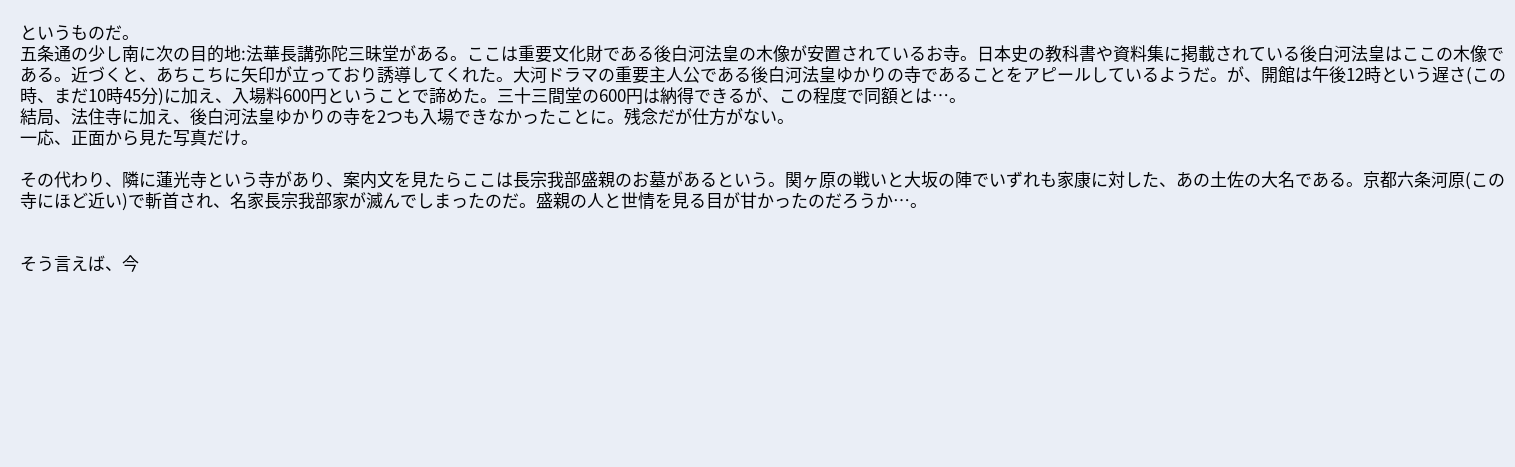というものだ。
五条通の少し南に次の目的地:法華長講弥陀三昧堂がある。ここは重要文化財である後白河法皇の木像が安置されているお寺。日本史の教科書や資料集に掲載されている後白河法皇はここの木像である。近づくと、あちこちに矢印が立っており誘導してくれた。大河ドラマの重要主人公である後白河法皇ゆかりの寺であることをアピールしているようだ。が、開館は午後12時という遅さ(この時、まだ10時45分)に加え、入場料600円ということで諦めた。三十三間堂の600円は納得できるが、この程度で同額とは…。
結局、法住寺に加え、後白河法皇ゆかりの寺を2つも入場できなかったことに。残念だが仕方がない。
一応、正面から見た写真だけ。

その代わり、隣に蓮光寺という寺があり、案内文を見たらここは長宗我部盛親のお墓があるという。関ヶ原の戦いと大坂の陣でいずれも家康に対した、あの土佐の大名である。京都六条河原(この寺にほど近い)で斬首され、名家長宗我部家が滅んでしまったのだ。盛親の人と世情を見る目が甘かったのだろうか…。


そう言えば、今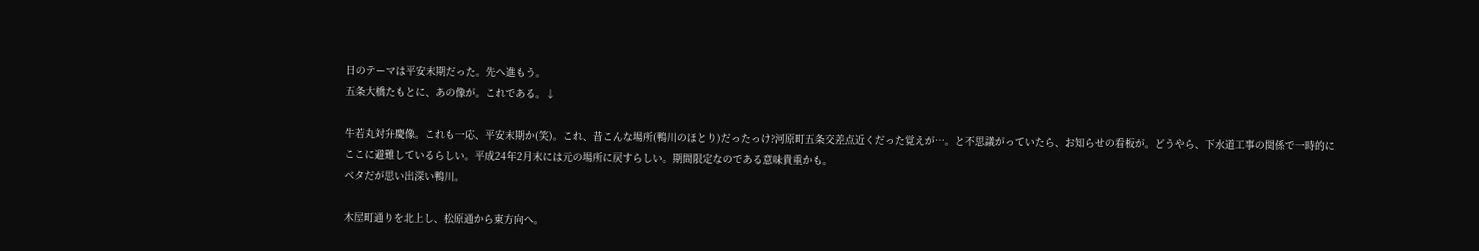日のテーマは平安末期だった。先へ進もう。
五条大橋たもとに、あの像が。これである。↓

牛若丸対弁慶像。これも一応、平安末期か(笑)。これ、昔こんな場所(鴨川のほとり)だったっけ?河原町五条交差点近くだった覚えが…。と不思議がっていたら、お知らせの看板が。どうやら、下水道工事の関係で一時的にここに避難しているらしい。平成24年2月末には元の場所に戻すらしい。期間限定なのである意味貴重かも。
ベタだが思い出深い鴨川。

木屋町通りを北上し、松原通から東方向へ。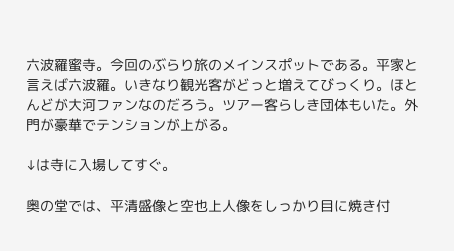六波羅蜜寺。今回のぶらり旅のメインスポットである。平家と言えば六波羅。いきなり観光客がどっと増えてびっくり。ほとんどが大河ファンなのだろう。ツアー客らしき団体もいた。外門が豪華でテンションが上がる。

↓は寺に入場してすぐ。

奥の堂では、平清盛像と空也上人像をしっかり目に焼き付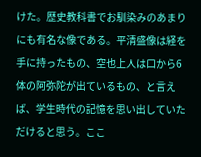けた。歴史教科書でお馴染みのあまりにも有名な像である。平清盛像は経を手に持ったもの、空也上人は口から6体の阿弥陀が出ているもの、と言えば、学生時代の記憶を思い出していただけると思う。ここ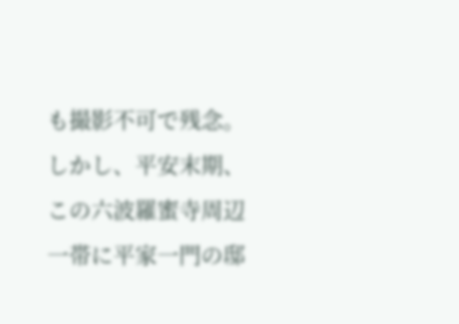も撮影不可で残念。しかし、平安末期、この六波羅蜜寺周辺一帯に平家一門の邸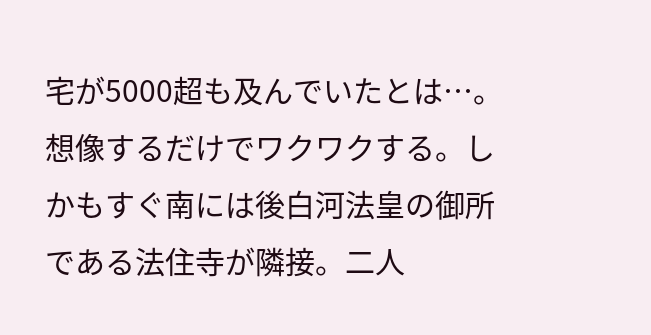宅が5000超も及んでいたとは…。想像するだけでワクワクする。しかもすぐ南には後白河法皇の御所である法住寺が隣接。二人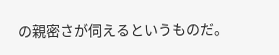の親密さが伺えるというものだ。